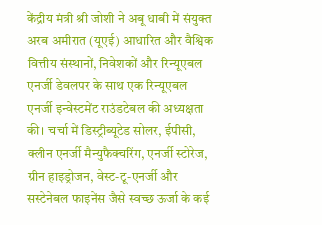केंद्रीय मंत्री श्री जोशी ने अबू धाबी में संयुक्त अरब अमीरात (यूएई) आधारित और वैश्विक वित्तीय संस्थानों, निवेशकों और रिन्यूएबल एनर्जी डेवलपर के साथ एक रिन्यूएबल एनर्जी इन्वेस्टमेंट राउंडटेबल की अध्यक्षता की। चर्चा में डिस्ट्रीब्यूटेड सोलर, ईपीसी, क्लीन एनर्जी मैन्युफैक्चरिंग, एनर्जी स्टोरेज, ग्रीन हाइड्रोजन, वेस्ट-टू-एनर्जी और सस्टेनेबल फाइनेंस जैसे स्वच्छ ऊर्जा के कई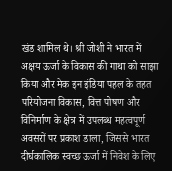खंड शामिल थे। श्री जोशी ने भारत में अक्षय ऊर्जा के विकास की गाथा को साझा किया और मेक इन इंडिया पहल के तहत परियोजना विकास, वित्त पोषण और विनिर्माण के क्षेत्र में उपलब्ध महत्वपूर्ण अवसरों पर प्रकाश डाला, जिससे भारत दीर्घकालिक स्वच्छ ऊर्जा में निवेश के लिए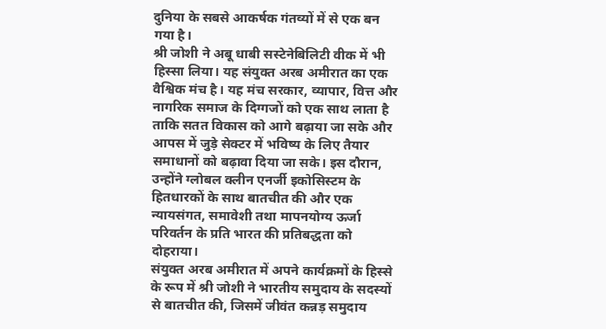दुनिया के सबसे आकर्षक गंतव्यों में से एक बन गया है।
श्री जोशी ने अबू धाबी सस्टेनेबिलिटी वीक में भी हिस्सा लिया। यह संयुक्त अरब अमीरात का एक वैश्विक मंच है। यह मंच सरकार, व्यापार, वित्त और नागरिक समाज के दिग्गजों को एक साथ लाता है ताकि सतत विकास को आगे बढ़ाया जा सके और आपस में जुड़े सेक्टर में भविष्य के लिए तैयार समाधानों को बढ़ावा दिया जा सके। इस दौरान, उन्होंने ग्लोबल क्लीन एनर्जी इकोसिस्टम के हितधारकों के साथ बातचीत की और एक न्यायसंगत, समावेशी तथा मापनयोग्य ऊर्जा परिवर्तन के प्रति भारत की प्रतिबद्धता को दोहराया।
संयुक्त अरब अमीरात में अपने कार्यक्रमों के हिस्से के रूप में श्री जोशी ने भारतीय समुदाय के सदस्यों से बातचीत की, जिसमें जीवंत कन्नड़ समुदाय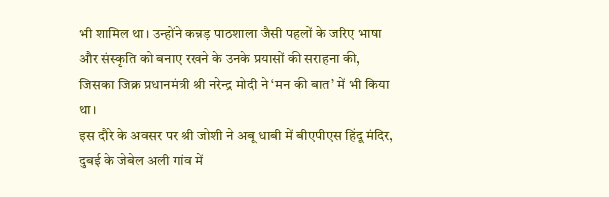भी शामिल था। उन्होंने कन्नड़ पाठशाला जैसी पहलों के जरिए भाषा और संस्कृति को बनाए रखने के उनके प्रयासों की सराहना की, जिसका जिक्र प्रधानमंत्री श्री नरेन्द्र मोदी ने ‘मन की बात’ में भी किया था।
इस दौरे के अवसर पर श्री जोशी ने अबू धाबी में बीएपीएस हिंदू मंदिर, दुबई के जेबेल अली गांव में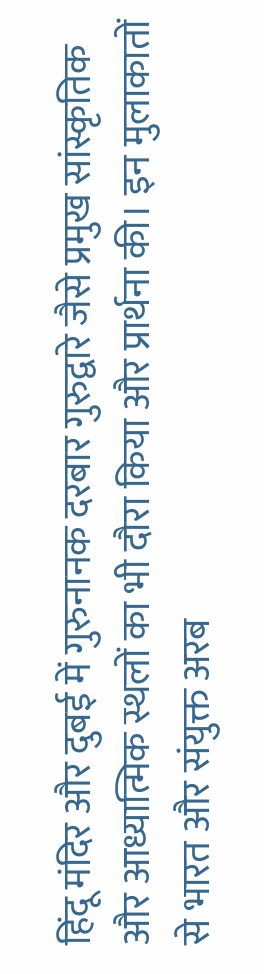हिंदू मंदिर और दुबई में गुरुनानक दरबार गुरुद्वारे जैसे प्रमुख सांस्कृतिक और आध्यात्मिक स्थलों का भी दौरा किया और प्रार्थना की। इन मुलाकातों से भारत और संयुक्त अरब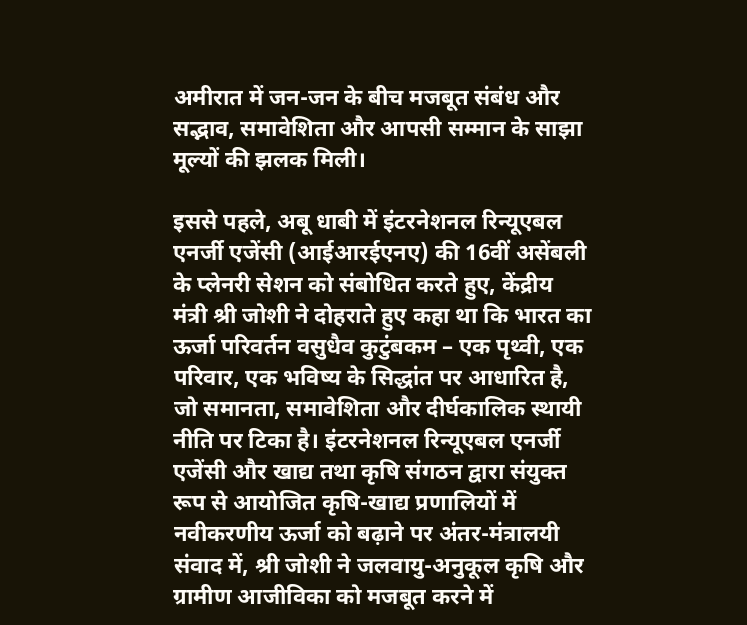अमीरात में जन-जन के बीच मजबूत संबंध और सद्भाव, समावेशिता और आपसी सम्मान के साझा मूल्यों की झलक मिली।

इससे पहले, अबू धाबी में इंटरनेशनल रिन्यूएबल एनर्जी एजेंसी (आईआरईएनए) की 16वीं असेंबली के प्लेनरी सेशन को संबोधित करते हुए, केंद्रीय मंत्री श्री जोशी ने दोहराते हुए कहा था कि भारत का ऊर्जा परिवर्तन वसुधैव कुटुंबकम – एक पृथ्वी, एक परिवार, एक भविष्य के सिद्धांत पर आधारित है, जो समानता, समावेशिता और दीर्घकालिक स्थायी नीति पर टिका है। इंटरनेशनल रिन्यूएबल एनर्जी एजेंसी और खाद्य तथा कृषि संगठन द्वारा संयुक्त रूप से आयोजित कृषि-खाद्य प्रणालियों में नवीकरणीय ऊर्जा को बढ़ाने पर अंतर-मंत्रालयी संवाद में, श्री जोशी ने जलवायु-अनुकूल कृषि और ग्रामीण आजीविका को मजबूत करने में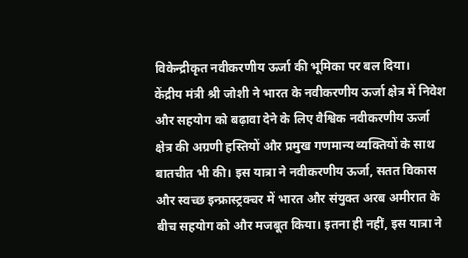विकेन्द्रीकृत नवीकरणीय ऊर्जा की भूमिका पर बल दिया।
केंद्रीय मंत्री श्री जोशी ने भारत के नवीकरणीय ऊर्जा क्षेत्र में निवेश और सहयोग को बढ़ावा देने के लिए वैश्विक नवीकरणीय ऊर्जा क्षेत्र की अग्रणी हस्तियों और प्रमुख गणमान्य व्यक्तियों के साथ बातचीत भी की। इस यात्रा ने नवीकरणीय ऊर्जा, सतत विकास और स्वच्छ इन्फ्रास्ट्रक्चर में भारत और संयुक्त अरब अमीरात के बीच सहयोग को और मजबूत किया। इतना ही नहीं, इस यात्रा ने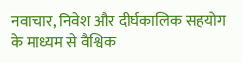नवाचार, निवेश और दीर्घकालिक सहयोग के माध्यम से वैश्विक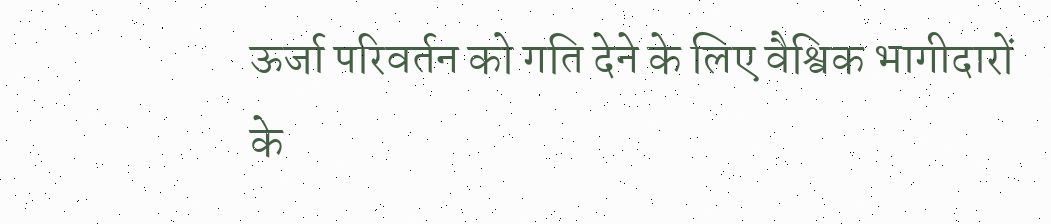ऊर्जा परिवर्तन को गति देने के लिए वैश्विक भागीदारों के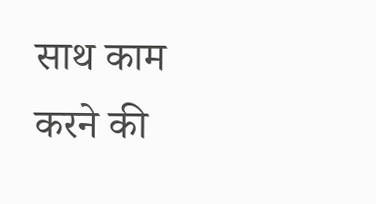साथ काम करने की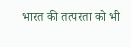भारत की तत्परता को भी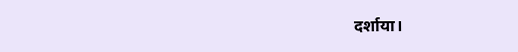दर्शाया।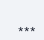***